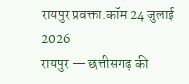रायपुर प्रवक्ता.कॉम 24 जुलाई 2026
रायपुर — छत्तीसगढ़ की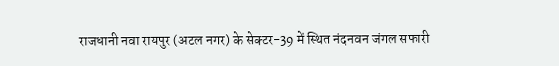राजधानी नवा रायपुर (अटल नगर) के सेक्टर-39 में स्थित नंदनवन जंगल सफारी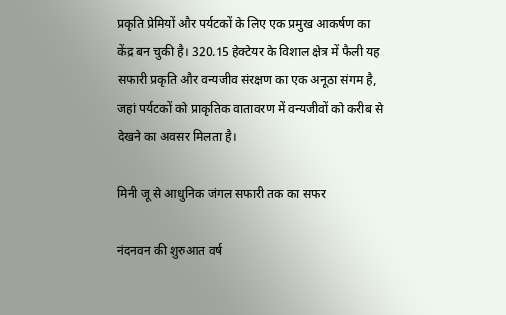प्रकृति प्रेमियों और पर्यटकों के लिए एक प्रमुख आकर्षण का केंद्र बन चुकी है। 320.15 हेक्टेयर के विशाल क्षेत्र में फैली यह सफारी प्रकृति और वन्यजीव संरक्षण का एक अनूठा संगम है, जहां पर्यटकों को प्राकृतिक वातावरण में वन्यजीवों को करीब से देखने का अवसर मिलता है।

मिनी जू से आधुनिक जंगल सफारी तक का सफर

नंदनवन की शुरुआत वर्ष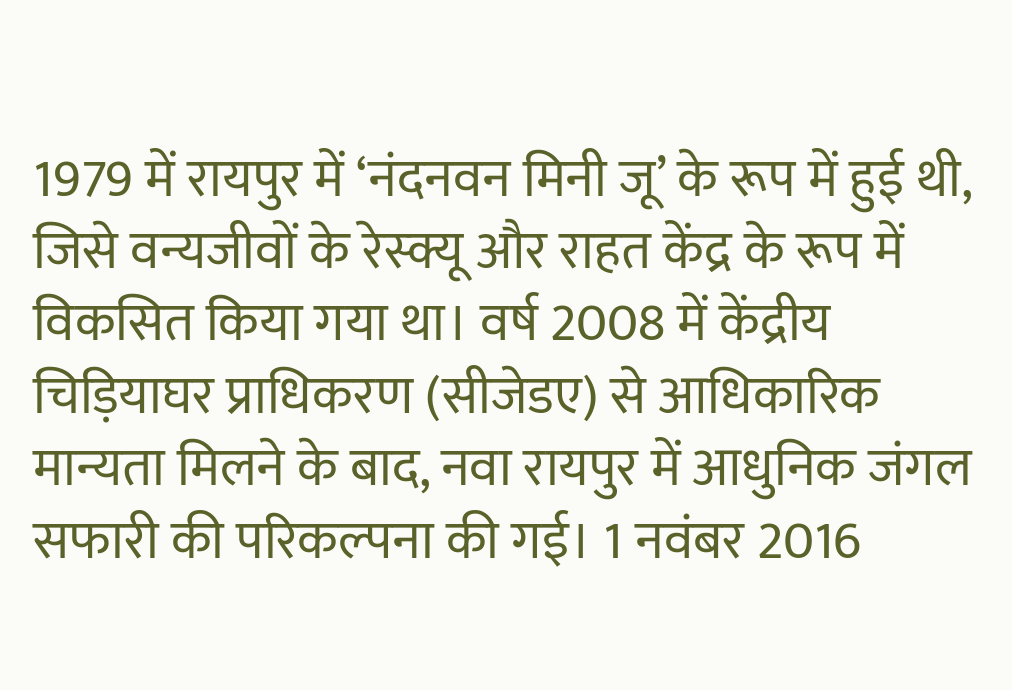1979 में रायपुर में ‘नंदनवन मिनी जू’ के रूप में हुई थी, जिसे वन्यजीवों के रेस्क्यू और राहत केंद्र के रूप में विकसित किया गया था। वर्ष 2008 में केंद्रीय चिड़ियाघर प्राधिकरण (सीजेडए) से आधिकारिक मान्यता मिलने के बाद, नवा रायपुर में आधुनिक जंगल सफारी की परिकल्पना की गई। 1 नवंबर 2016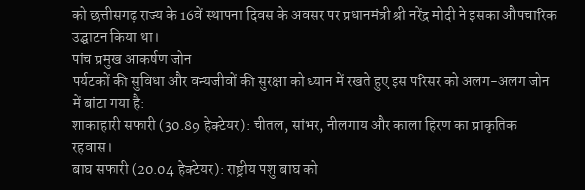को छत्तीसगढ़ राज्य के 16वें स्थापना दिवस के अवसर पर प्रधानमंत्री श्री नरेंद्र मोदी ने इसका औपचारिक उद्घाटन किया था।
पांच प्रमुख आकर्षण जोन
पर्यटकों की सुविधा और वन्यजीवों की सुरक्षा को ध्यान में रखते हुए इस परिसर को अलग-अलग जोन में बांटा गया है:
शाकाहारी सफारी (30.89 हेक्टेयर): चीतल, सांभर, नीलगाय और काला हिरण का प्राकृतिक रहवास।
बाघ सफारी (20.04 हेक्टेयर): राष्ट्रीय पशु बाघ को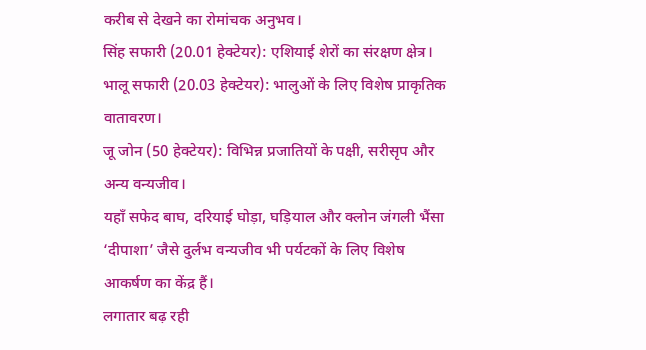करीब से देखने का रोमांचक अनुभव।
सिंह सफारी (20.01 हेक्टेयर): एशियाई शेरों का संरक्षण क्षेत्र।
भालू सफारी (20.03 हेक्टेयर): भालुओं के लिए विशेष प्राकृतिक वातावरण।
जू जोन (50 हेक्टेयर): विभिन्न प्रजातियों के पक्षी, सरीसृप और अन्य वन्यजीव।
यहाँ सफेद बाघ, दरियाई घोड़ा, घड़ियाल और क्लोन जंगली भैंसा ‘दीपाशा’ जैसे दुर्लभ वन्यजीव भी पर्यटकों के लिए विशेष आकर्षण का केंद्र हैं।
लगातार बढ़ रही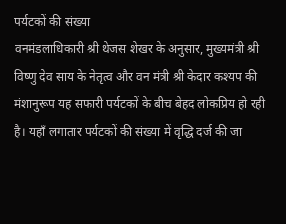पर्यटकों की संख्या
वनमंडलाधिकारी श्री थेजस शेखर के अनुसार, मुख्यमंत्री श्री विष्णु देव साय के नेतृत्व और वन मंत्री श्री केदार कश्यप की मंशानुरूप यह सफारी पर्यटकों के बीच बेहद लोकप्रिय हो रही है। यहाँ लगातार पर्यटकों की संख्या में वृद्धि दर्ज की जा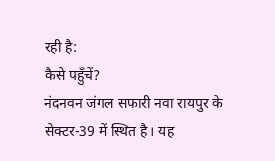रही है:
कैसे पहुँचें?
नंदनवन जंगल सफारी नवा रायपुर के सेक्टर-39 में स्थित है। यह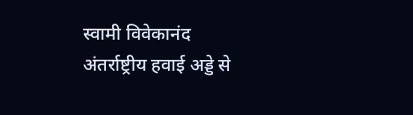स्वामी विवेकानंद अंतर्राष्ट्रीय हवाई अड्डे से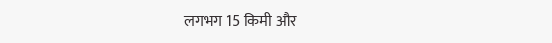लगभग 15 किमी और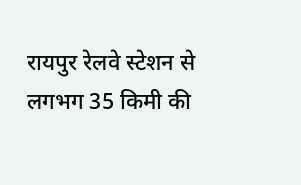रायपुर रेलवे स्टेशन से लगभग 35 किमी की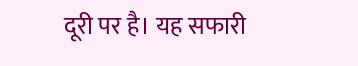दूरी पर है। यह सफारी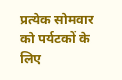प्रत्येक सोमवार को पर्यटकों के लिए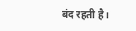बंद रहती है।